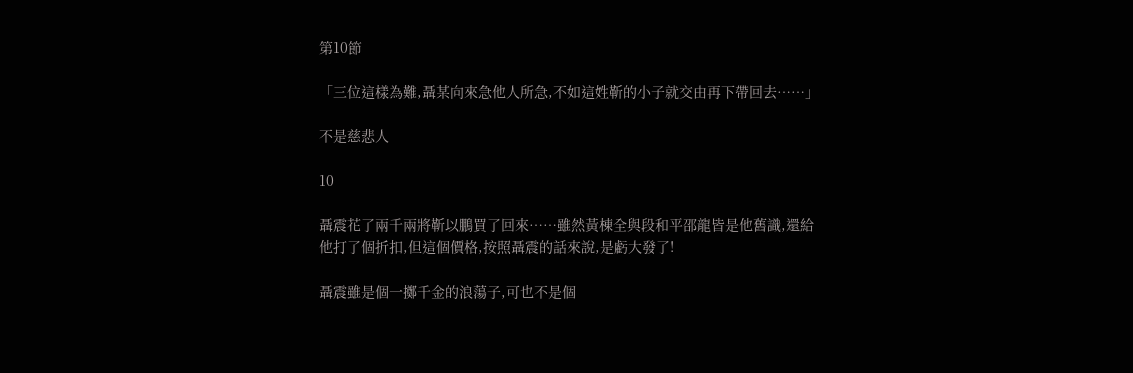第10節

「三位這樣為難,聶某向來急他人所急,不如這姓靳的小子就交由再下帶回去……」

不是慈悲人

10

聶震花了兩千兩將靳以鵬買了回來……雖然黃棟全與段和平邵龍皆是他舊識,還給他打了個折扣,但這個價格,按照聶震的話來說,是虧大發了!

聶震雖是個一擲千金的浪蕩子,可也不是個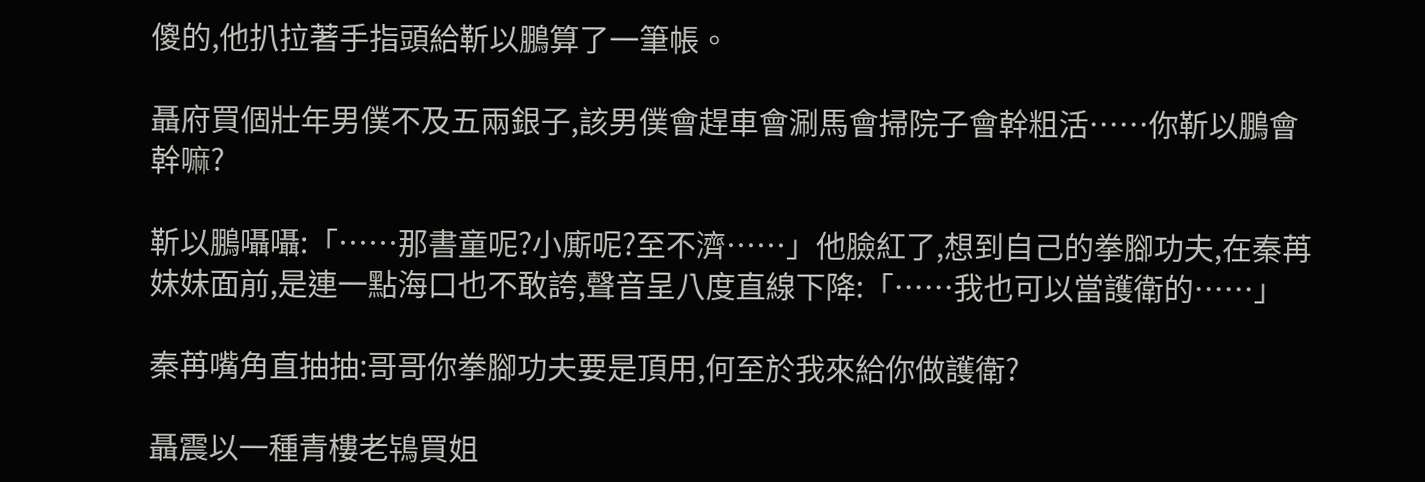傻的,他扒拉著手指頭給靳以鵬算了一筆帳。

聶府買個壯年男僕不及五兩銀子,該男僕會趕車會涮馬會掃院子會幹粗活……你靳以鵬會幹嘛?

靳以鵬囁囁:「……那書童呢?小廝呢?至不濟……」他臉紅了,想到自己的拳腳功夫,在秦苒妹妹面前,是連一點海口也不敢誇,聲音呈八度直線下降:「……我也可以當護衛的……」

秦苒嘴角直抽抽:哥哥你拳腳功夫要是頂用,何至於我來給你做護衛?

聶震以一種青樓老鴇買姐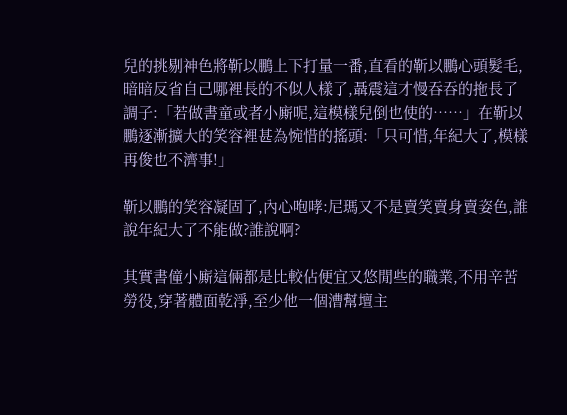兒的挑剔神色將靳以鵬上下打量一番,直看的靳以鵬心頭髮毛,暗暗反省自己哪裡長的不似人樣了,聶震這才慢吞吞的拖長了調子:「若做書童或者小廝呢,這模樣兒倒也使的……」在靳以鵬逐漸擴大的笑容裡甚為惋惜的搖頭:「只可惜,年紀大了,模樣再俊也不濟事!」

靳以鵬的笑容凝固了,內心咆哮:尼瑪又不是賣笑賣身賣姿色,誰說年紀大了不能做?誰說啊?

其實書僮小廝這倆都是比較佔便宜又悠閒些的職業,不用辛苦勞役,穿著體面乾淨,至少他一個漕幫壇主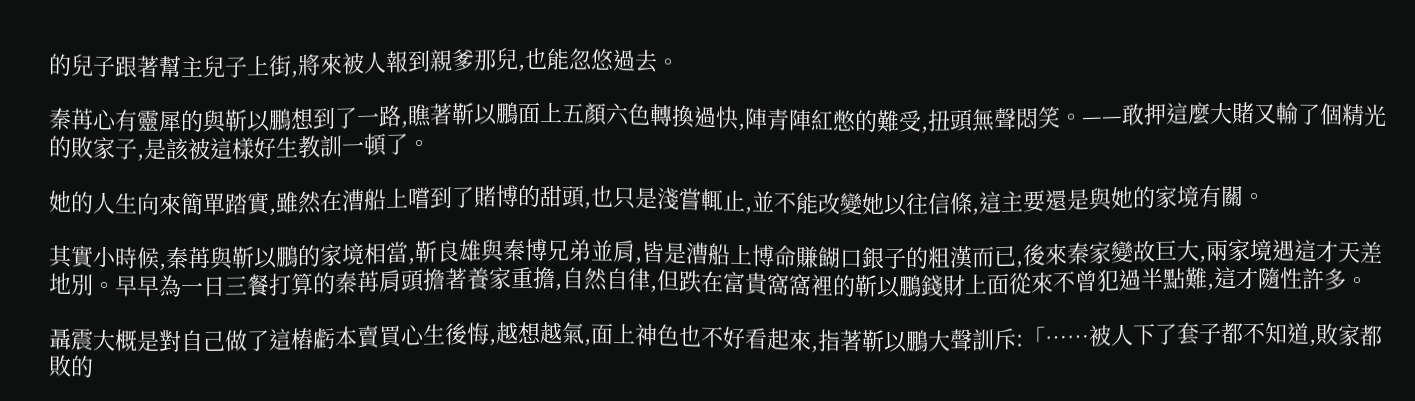的兒子跟著幫主兒子上街,將來被人報到親爹那兒,也能忽悠過去。

秦苒心有靈犀的與靳以鵬想到了一路,瞧著靳以鵬面上五顏六色轉換過快,陣青陣紅憋的難受,扭頭無聲悶笑。——敢押這麼大賭又輸了個精光的敗家子,是該被這樣好生教訓一頓了。

她的人生向來簡單踏實,雖然在漕船上嚐到了賭博的甜頭,也只是淺嘗輒止,並不能改變她以往信條,這主要還是與她的家境有關。

其實小時候,秦苒與靳以鵬的家境相當,靳良雄與秦博兄弟並肩,皆是漕船上博命賺餬口銀子的粗漢而已,後來秦家變故巨大,兩家境遇這才天差地別。早早為一日三餐打算的秦苒肩頭擔著養家重擔,自然自律,但跌在富貴窩窩裡的靳以鵬錢財上面從來不曾犯過半點難,這才隨性許多。

聶震大概是對自己做了這樁虧本賣買心生後悔,越想越氣,面上神色也不好看起來,指著靳以鵬大聲訓斥:「……被人下了套子都不知道,敗家都敗的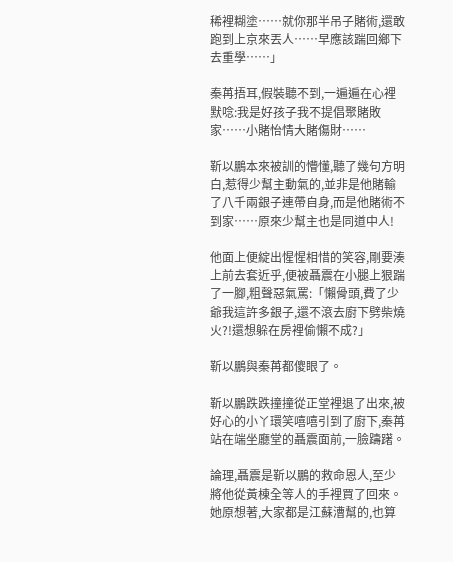稀裡糊塗……就你那半吊子賭術,還敢跑到上京來丟人……早應該踹回鄉下去重學……」

秦苒捂耳,假裝聽不到,一遍遍在心裡默唸:我是好孩子我不提倡聚賭敗家……小賭怡情大賭傷財……

靳以鵬本來被訓的懵懂,聽了幾句方明白,惹得少幫主動氣的,並非是他賭輸了八千兩銀子連帶自身,而是他賭術不到家……原來少幫主也是同道中人!

他面上便綻出惺惺相惜的笑容,剛要湊上前去套近乎,便被聶震在小腿上狠踹了一腳,粗聲惡氣罵:「懶骨頭,費了少爺我這許多銀子,還不滾去廚下劈柴燒火?!還想躲在房裡偷懶不成?」

靳以鵬與秦苒都傻眼了。

靳以鵬跌跌撞撞從正堂裡退了出來,被好心的小丫環笑嘻嘻引到了廚下,秦苒站在端坐廳堂的聶震面前,一臉躊躇。

論理,聶震是靳以鵬的救命恩人,至少將他從黃棟全等人的手裡買了回來。她原想著,大家都是江蘇漕幫的,也算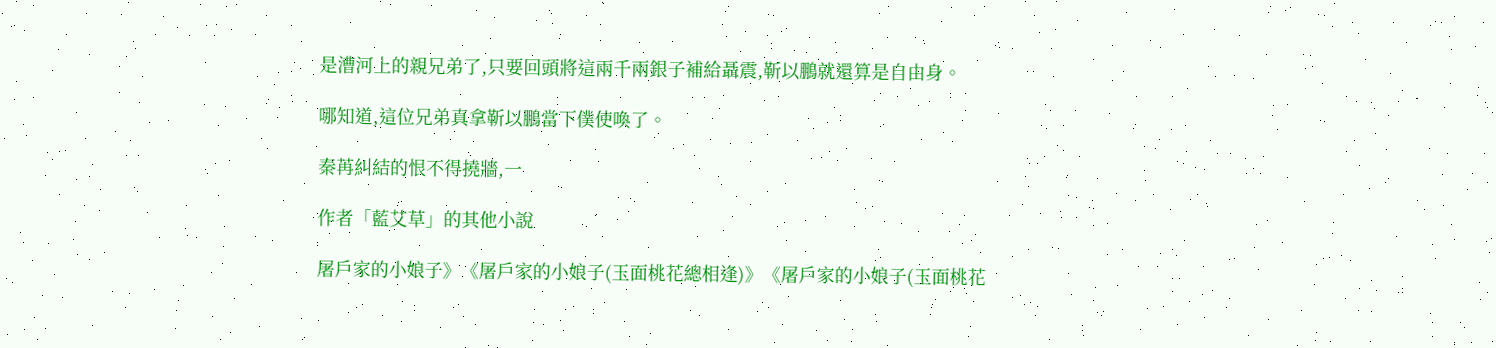是漕河上的親兄弟了,只要回頭將這兩千兩銀子補給聶震,靳以鵬就還算是自由身。

哪知道,這位兄弟真拿靳以鵬當下僕使喚了。

秦苒糾結的恨不得撓牆,一

作者「藍艾草」的其他小說

屠戶家的小娘子》《屠戶家的小娘子(玉面桃花總相逢)》《屠戶家的小娘子(玉面桃花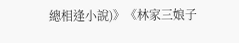總相逢小說)》《林家三娘子